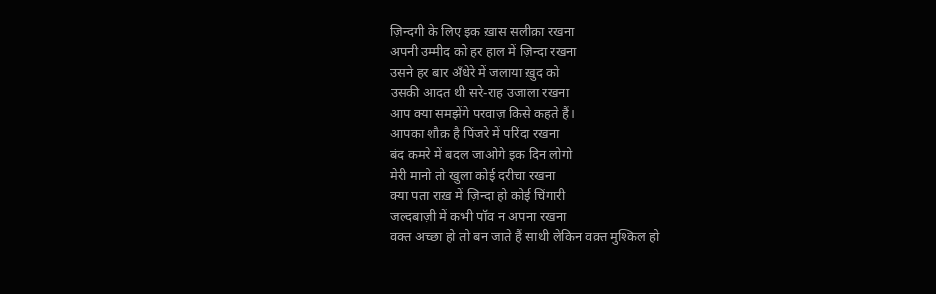ज़िन्दगी के लिए इक ख़ास सलीक़ा रखना
अपनी उम्मीद को हर हाल में ज़िन्दा रखना
उसने हर बार अँधेरे में जलाया ख़ुद को
उसकी आदत थी सरे-राह उजाला रखना
आप क्या समझेंगे परवाज़ किसे कहते हैं।
आपका शौक़ है पिंजरे में परिंदा रखना
बंद कमरे में बदल जाओगे इक दिन लोगो
मेरी मानो तो खुला कोई दरीचा रखना
क्या पता राख़ में ज़िन्दा हो कोई चिंगारी
जल्दबाज़ी में कभी पॉव न अपना रखना
वक्त अच्छा हो तो बन जाते हैं साथी लेकिन वक़्त मुश्किल हो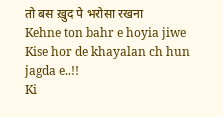तो बस ख़ुद पे भरोसा रखना
Kehne ton bahr e hoyia jiwe
Kise hor de khayalan ch hun jagda e..!!
Ki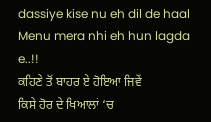dassiye kise nu eh dil de haal
Menu mera nhi eh hun lagda e..!!
ਕਹਿਣੇ ਤੋਂ ਬਾਹਰ ਏ ਹੋਇਆ ਜਿਵੇਂ
ਕਿਸੇ ਹੋਰ ਦੇ ਖਿਆਲਾਂ ‘ਚ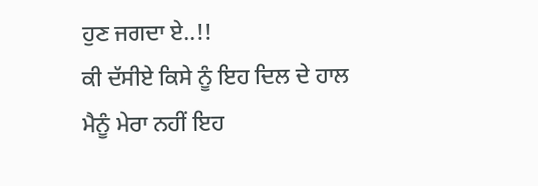ਹੁਣ ਜਗਦਾ ਏ..!!
ਕੀ ਦੱਸੀਏ ਕਿਸੇ ਨੂੰ ਇਹ ਦਿਲ ਦੇ ਹਾਲ
ਮੈਨੂੰ ਮੇਰਾ ਨਹੀਂ ਇਹ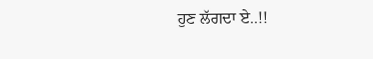ਹੁਣ ਲੱਗਦਾ ਏ..!!